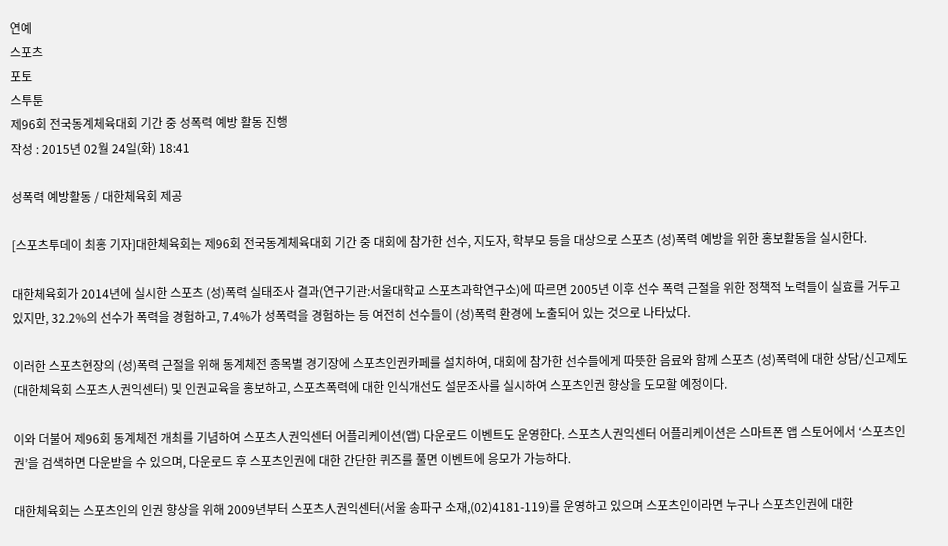연예
스포츠
포토
스투툰
제96회 전국동계체육대회 기간 중 성폭력 예방 활동 진행
작성 : 2015년 02월 24일(화) 18:41

성폭력 예방활동 / 대한체육회 제공

[스포츠투데이 최홍 기자]대한체육회는 제96회 전국동계체육대회 기간 중 대회에 참가한 선수, 지도자, 학부모 등을 대상으로 스포츠 (성)폭력 예방을 위한 홍보활동을 실시한다.

대한체육회가 2014년에 실시한 스포츠 (성)폭력 실태조사 결과(연구기관:서울대학교 스포츠과학연구소)에 따르면 2005년 이후 선수 폭력 근절을 위한 정책적 노력들이 실효를 거두고 있지만, 32.2%의 선수가 폭력을 경험하고, 7.4%가 성폭력을 경험하는 등 여전히 선수들이 (성)폭력 환경에 노출되어 있는 것으로 나타났다.

이러한 스포츠현장의 (성)폭력 근절을 위해 동계체전 종목별 경기장에 스포츠인권카페를 설치하여, 대회에 참가한 선수들에게 따뜻한 음료와 함께 스포츠 (성)폭력에 대한 상담/신고제도(대한체육회 스포츠人권익센터) 및 인권교육을 홍보하고, 스포츠폭력에 대한 인식개선도 설문조사를 실시하여 스포츠인권 향상을 도모할 예정이다.

이와 더불어 제96회 동계체전 개최를 기념하여 스포츠人권익센터 어플리케이션(앱) 다운로드 이벤트도 운영한다. 스포츠人권익센터 어플리케이션은 스마트폰 앱 스토어에서 ‘스포츠인권’을 검색하면 다운받을 수 있으며, 다운로드 후 스포츠인권에 대한 간단한 퀴즈를 풀면 이벤트에 응모가 가능하다.

대한체육회는 스포츠인의 인권 향상을 위해 2009년부터 스포츠人권익센터(서울 송파구 소재,(02)4181-119)를 운영하고 있으며 스포츠인이라면 누구나 스포츠인권에 대한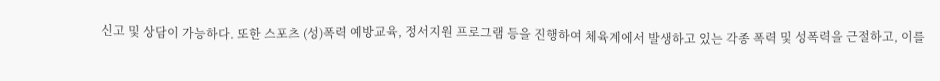신고 및 상담이 가능하다. 또한 스포츠 (성)폭력 예방교육, 정서지원 프로그램 등을 진행하여 체육계에서 발생하고 있는 각종 폭력 및 성폭력을 근절하고, 이를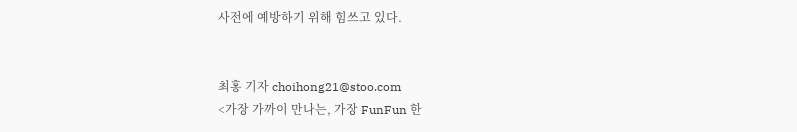사전에 예방하기 위해 힘쓰고 있다.


최홍 기자 choihong21@stoo.com
<가장 가까이 만나는, 가장 FunFun 한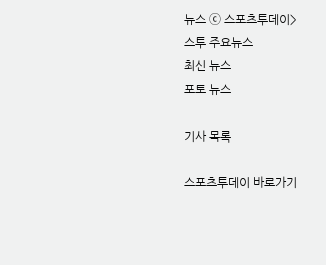뉴스 ⓒ 스포츠투데이>
스투 주요뉴스
최신 뉴스
포토 뉴스

기사 목록

스포츠투데이 바로가기